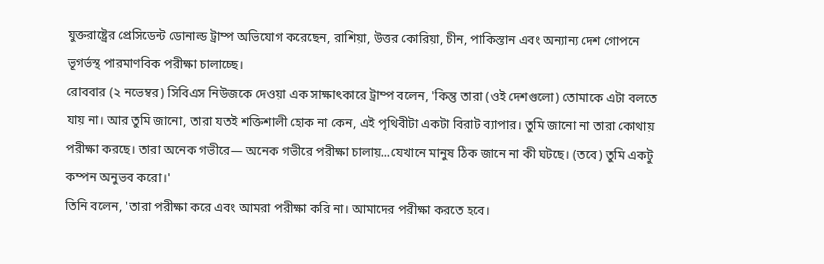যুক্তরাষ্ট্রের প্রেসিডেন্ট ডোনাল্ড ট্রাম্প অভিযোগ করেছেন, রাশিয়া, উত্তর কোরিয়া, চীন, পাকিস্তান এবং অন্যান্য দেশ গোপনে ভূগর্ভস্থ পারমাণবিক পরীক্ষা চালাচ্ছে।
রোববার (২ নভেম্বর) সিবিএস নিউজকে দেওয়া এক সাক্ষাৎকারে ট্রাম্প বলেন, 'কিন্তু তারা (ওই দেশগুলো) তোমাকে এটা বলতে যায় না। আর তুমি জানো, তারা যতই শক্তিশালী হোক না কেন, এই পৃথিবীটা একটা বিরাট ব্যাপার। তুমি জানো না তারা কোথায় পরীক্ষা করছে। তারা অনেক গভীরে— অনেক গভীরে পরীক্ষা চালায়...যেখানে মানুষ ঠিক জানে না কী ঘটছে। (তবে) তুমি একটু কম্পন অনুভব করো।'
তিনি বলেন, 'তারা পরীক্ষা করে এবং আমরা পরীক্ষা করি না। আমাদের পরীক্ষা করতে হবে।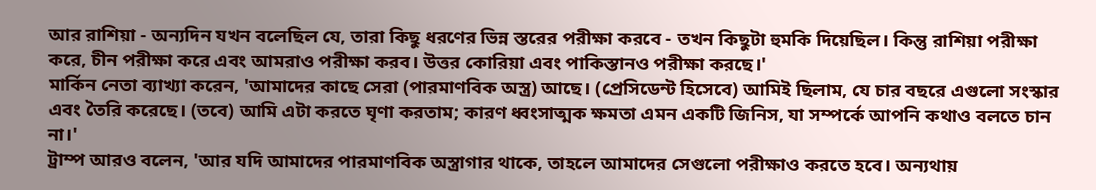আর রাশিয়া - অন্যদিন যখন বলেছিল যে, তারা কিছু ধরণের ভিন্ন স্তরের পরীক্ষা করবে - তখন কিছুটা হুমকি দিয়েছিল। কিন্তু রাশিয়া পরীক্ষা করে, চীন পরীক্ষা করে এবং আমরাও পরীক্ষা করব। উত্তর কোরিয়া এবং পাকিস্তানও পরীক্ষা করছে।'
মার্কিন নেতা ব্যাখ্যা করেন, 'আমাদের কাছে সেরা (পারমাণবিক অস্ত্র) আছে। (প্রেসিডেন্ট হিসেবে) আমিই ছিলাম, যে চার বছরে এগুলো সংস্কার এবং তৈরি করেছে। (তবে) আমি এটা করতে ঘৃণা করতাম; কারণ ধ্বংসাত্মক ক্ষমতা এমন একটি জিনিস, যা সম্পর্কে আপনি কথাও বলতে চান না।'
ট্রাম্প আরও বলেন, 'আর যদি আমাদের পারমাণবিক অস্ত্রাগার থাকে, তাহলে আমাদের সেগুলো পরীক্ষাও করতে হবে। অন্যথায়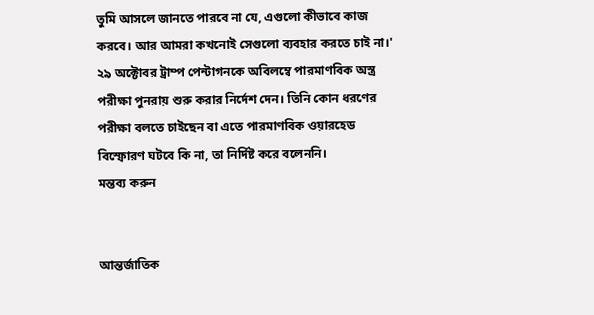তুমি আসলে জানতে পারবে না যে, এগুলো কীভাবে কাজ করবে। আর আমরা কখনোই সেগুলো ব্যবহার করতে চাই না।'
২৯ অক্টোবর ট্রাম্প পেন্টাগনকে অবিলম্বে পারমাণবিক অস্ত্র পরীক্ষা পুনরায় শুরু করার নির্দেশ দেন। তিনি কোন ধরণের পরীক্ষা বলতে চাইছেন বা এতে পারমাণবিক ওয়ারহেড বিস্ফোরণ ঘটবে কি না, তা নির্দিষ্ট করে বলেননি।
মন্তব্য করুন


আন্তর্জাতিক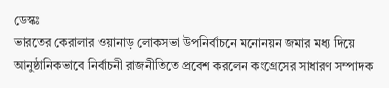ডেস্কঃ
ভারতের কেরালার ওয়ানাড় লোকসভা উপনির্বাচনে মনোনয়ন জমার মধ্য দিয়ে আনুষ্ঠানিকভাবে নির্বাচনী রাজনীতিতে প্রবেশ করলেন কংগ্রেসের সাধারণ সম্পাদক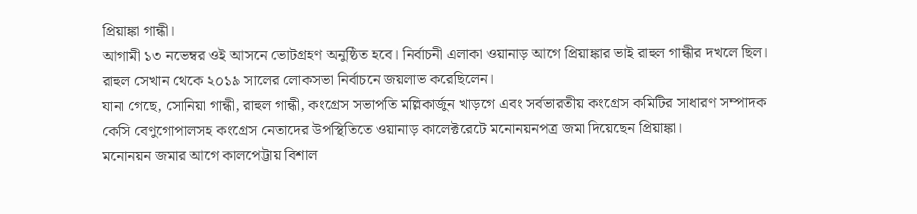প্রিয়াঙ্কা গান্ধী।
আগামী ১৩ নভেম্বর ওই আসনে ভোটগ্রহণ অনুষ্ঠিত হবে। নির্বাচনী এলাকা ওয়ানাড় আগে প্রিয়াঙ্কার ভাই রাহুল গান্ধীর দখলে ছিল। রাহুল সেখান থেকে ২০১৯ সালের লোকসভা নির্বাচনে জয়লাভ করেছিলেন।
যানা গেছে, সোনিয়া গান্ধী, রাহুল গান্ধী, কংগ্রেস সভাপতি মল্লিকার্জুন খাড়গে এবং সর্বভারতীয় কংগ্রেস কমিটির সাধারণ সম্পাদক কেসি বেণুগোপালসহ কংগ্রেস নেতাদের উপস্থিতিতে ওয়ানাড় কালেক্টরেটে মনোনয়নপত্র জমা দিয়েছেন প্রিয়াঙ্কা।
মনোনয়ন জমার আগে কালপেট্টায় বিশাল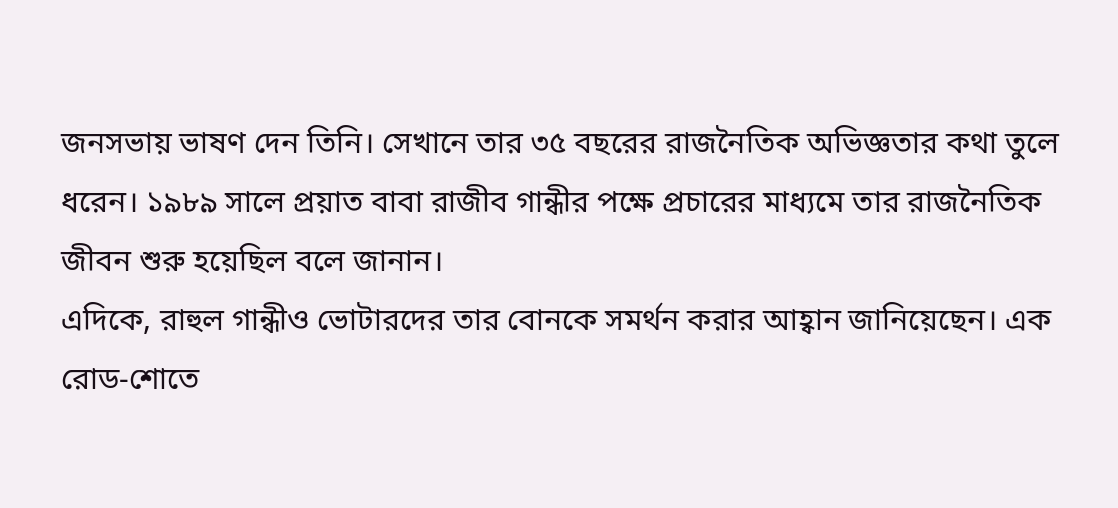জনসভায় ভাষণ দেন তিনি। সেখানে তার ৩৫ বছরের রাজনৈতিক অভিজ্ঞতার কথা তুলে ধরেন। ১৯৮৯ সালে প্রয়াত বাবা রাজীব গান্ধীর পক্ষে প্রচারের মাধ্যমে তার রাজনৈতিক জীবন শুরু হয়েছিল বলে জানান।
এদিকে, রাহুল গান্ধীও ভোটারদের তার বোনকে সমর্থন করার আহ্বান জানিয়েছেন। এক রোড-শোতে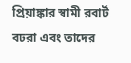প্রিয়াঙ্কার স্বামী রবার্ট বঢরা এবং তাদের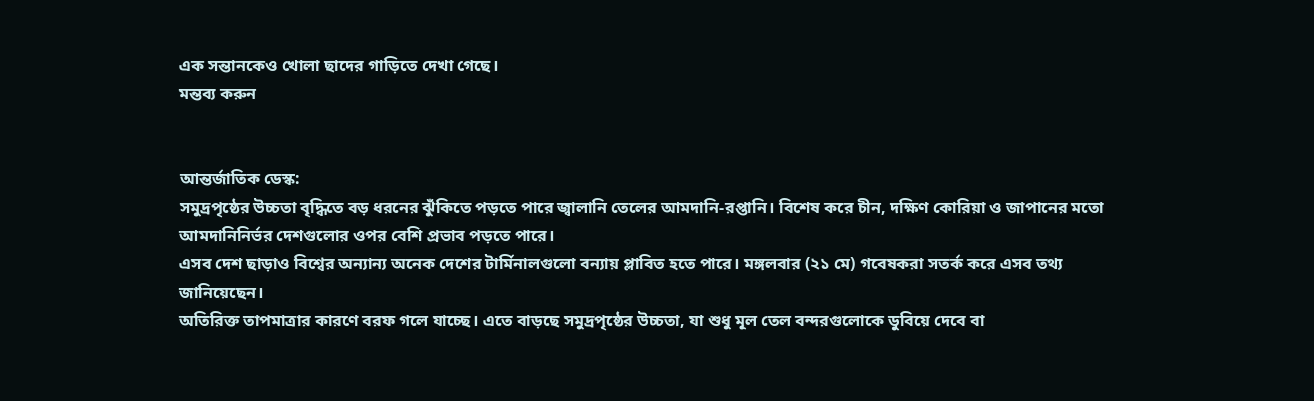এক সন্তানকেও খোলা ছাদের গাড়িতে দেখা গেছে।
মন্তব্য করুন


আন্তর্জাতিক ডেস্ক:
সমুদ্রপৃষ্ঠের উচ্চতা বৃদ্ধিতে বড় ধরনের ঝুঁকিতে পড়তে পারে জ্বালানি তেলের আমদানি-রপ্তানি। বিশেষ করে চীন, দক্ষিণ কোরিয়া ও জাপানের মতো আমদানিনির্ভর দেশগুলোর ওপর বেশি প্রভাব পড়তে পারে।
এসব দেশ ছাড়াও বিশ্বের অন্যান্য অনেক দেশের টার্মিনালগুলো বন্যায় প্লাবিত হতে পারে। মঙ্গলবার (২১ মে) গবেষকরা সতর্ক করে এসব তথ্য জানিয়েছেন।
অতিরিক্ত তাপমাত্রার কারণে বরফ গলে যাচ্ছে। এতে বাড়ছে সমুদ্রপৃষ্ঠের উচ্চতা, যা শুধু মূল তেল বন্দরগুলোকে ডুবিয়ে দেবে বা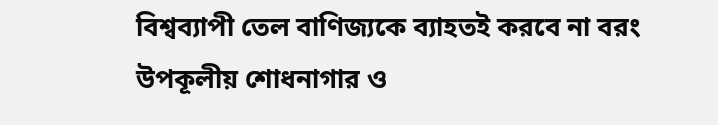বিশ্বব্যাপী তেল বাণিজ্যকে ব্যাহতই করবে না বরং উপকূলীয় শোধনাগার ও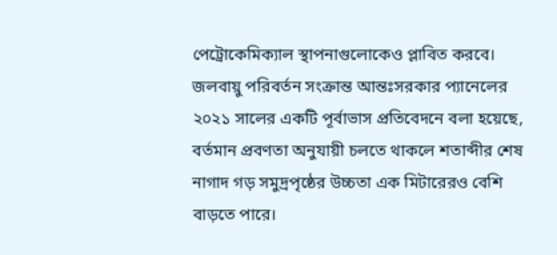পেট্রোকেমিক্যাল স্থাপনাগুলোকেও প্লাবিত করবে।
জলবায়ু পরিবর্তন সংক্রান্ত আন্তঃসরকার প্যানেলের ২০২১ সালের একটি পূর্বাভাস প্রতিবেদনে বলা হয়েছে, বর্তমান প্রবণতা অনুযায়ী চলতে থাকলে শতাব্দীর শেষ নাগাদ গড় সমুদ্রপৃষ্ঠের উচ্চতা এক মিটারেরও বেশি বাড়তে পারে।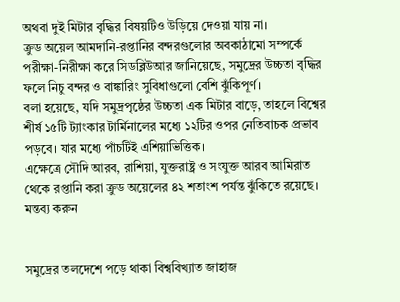অথবা দুই মিটার বৃদ্ধির বিষয়টিও উড়িয়ে দেওয়া যায় না।
ক্রুড অয়েল আমদানি-রপ্তানির বন্দরগুলোর অবকাঠামো সম্পর্কে পরীক্ষা-নিরীক্ষা করে সিডব্লিউআর জানিয়েছে, সমুদ্রের উচ্চতা বৃদ্ধির ফলে নিচু বন্দর ও বাঙ্কারিং সুবিধাগুলো বেশি ঝুঁকিপূর্ণ।
বলা হয়েছে, যদি সমুদ্রপৃষ্ঠের উচ্চতা এক মিটার বাড়ে, তাহলে বিশ্বের শীর্ষ ১৫টি ট্যাংকার টার্মিনালের মধ্যে ১২টির ওপর নেতিবাচক প্রভাব পড়বে। যার মধ্যে পাঁচটিই এশিয়াভিত্তিক।
এক্ষেত্রে সৌদি আরব, রাশিয়া, যুক্তরাষ্ট্র ও সংযুক্ত আরব আমিরাত থেকে রপ্তানি করা ক্রুড অয়েলের ৪২ শতাংশ পর্যন্ত ঝুঁকিতে রয়েছে।
মন্তব্য করুন


সমুদ্রের তলদেশে পড়ে থাকা বিশ্ববিখ্যাত জাহাজ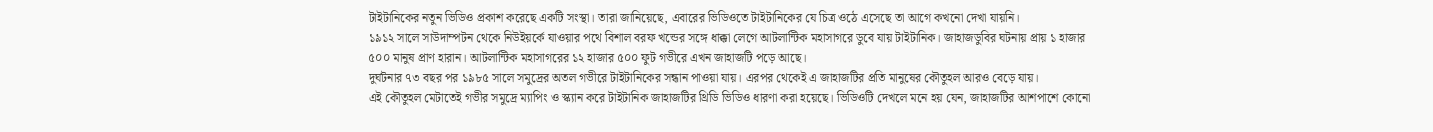টাইটানিকের নতুন ভিডিও প্রকাশ করেছে একটি সংস্থা। তারা জানিয়েছে, এবারের ভিডিওতে টাইটানিকের যে চিত্র ওঠে এসেছে তা আগে কখনো দেখা যায়নি।
১৯১২ সালে সাউদাম্পটন থেকে নিউইয়র্কে যাওয়ার পথে বিশাল বরফ খন্ডের সঙ্গে ধাক্কা লেগে আটলান্টিক মহাসাগরে ডুবে যায় টাইটানিক। জাহাজডুবির ঘটনায় প্রায় ১ হাজার ৫০০ মানুষ প্রাণ হারান। আটলান্টিক মহাসাগরের ১২ হাজার ৫০০ ফুট গভীরে এখন জাহাজটি পড়ে আছে।
দুর্ঘটনার ৭৩ বছর পর ১৯৮৫ সালে সমুদ্রের অতল গভীরে টাইটানিকের সন্ধান পাওয়া যায়। এরপর থেকেই এ জাহাজটির প্রতি মানুষের কৌতুহল আরও বেড়ে যায়।
এই কৌতুহল মেটাতেই গভীর সমুদ্রে ম্যাপিং ও স্ক্যান করে টাইটানিক জাহাজটির থ্রিডি ভিডিও ধারণা করা হয়েছে। ভিডিওটি দেখলে মনে হয় যেন, জাহাজটির আশপাশে কোনো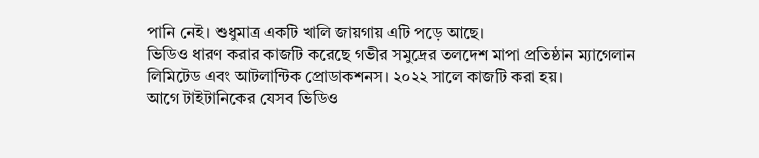পানি নেই। শুধুমাত্র একটি খালি জায়গায় এটি পড়ে আছে।
ভিডিও ধারণ করার কাজটি করেছে গভীর সমুদ্রের তলদেশ মাপা প্রতিষ্ঠান ম্যাগেলান লিমিটেড এবং আটলান্টিক প্রোডাকশনস। ২০২২ সালে কাজটি করা হয়।
আগে টাইটানিকের যেসব ভিডিও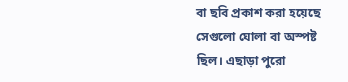বা ছবি প্রকাশ করা হয়েছে সেগুলো ঘোলা বা অস্পষ্ট ছিল। এছাড়া পুরো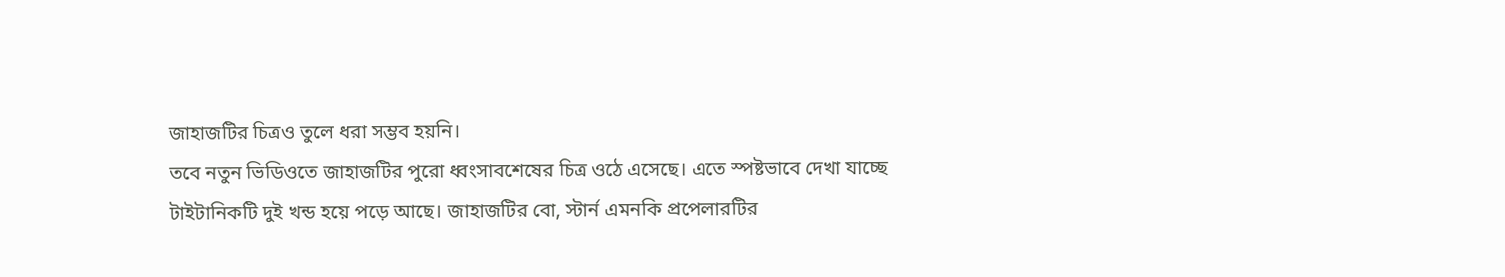জাহাজটির চিত্রও তুলে ধরা সম্ভব হয়নি।
তবে নতুন ভিডিওতে জাহাজটির পুরো ধ্বংসাবশেষের চিত্র ওঠে এসেছে। এতে স্পষ্টভাবে দেখা যাচ্ছে টাইটানিকটি দুই খন্ড হয়ে পড়ে আছে। জাহাজটির বো, স্টার্ন এমনকি প্রপেলারটির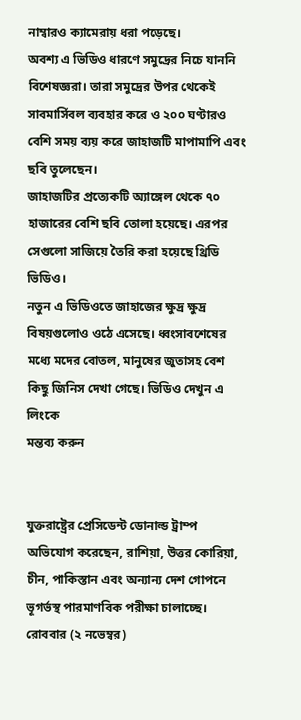নাম্বারও ক্যামেরায় ধরা পড়েছে।
অবশ্য এ ভিডিও ধারণে সমুদ্রের নিচে যাননি বিশেষজ্ঞরা। তারা সমুদ্রের উপর থেকেই সাবমার্সিবল ব্যবহার করে ও ২০০ ঘণ্টারও বেশি সময় ব্যয় করে জাহাজটি মাপামাপি এবং ছবি তুলেছেন।
জাহাজটির প্রত্যেকটি অ্যাঙ্গেল থেকে ৭০ হাজারের বেশি ছবি তোলা হয়েছে। এরপর সেগুলো সাজিয়ে তৈরি করা হয়েছে থ্রিডি ভিডিও।
নতুন এ ভিডিওতে জাহাজের ক্ষুদ্র ক্ষুদ্র বিষয়গুলোও ওঠে এসেছে। ধ্বংসাবশেষের মধ্যে মদের বোতল, মানুষের জুতাসহ বেশ কিছু জিনিস দেখা গেছে। ভিডিও দেখুন এ লিংকে
মন্তব্য করুন


যুক্তরাষ্ট্রের প্রেসিডেন্ট ডোনাল্ড ট্রাম্প অভিযোগ করেছেন, রাশিয়া, উত্তর কোরিয়া, চীন, পাকিস্তান এবং অন্যান্য দেশ গোপনে ভূগর্ভস্থ পারমাণবিক পরীক্ষা চালাচ্ছে।
রোববার (২ নভেম্বর)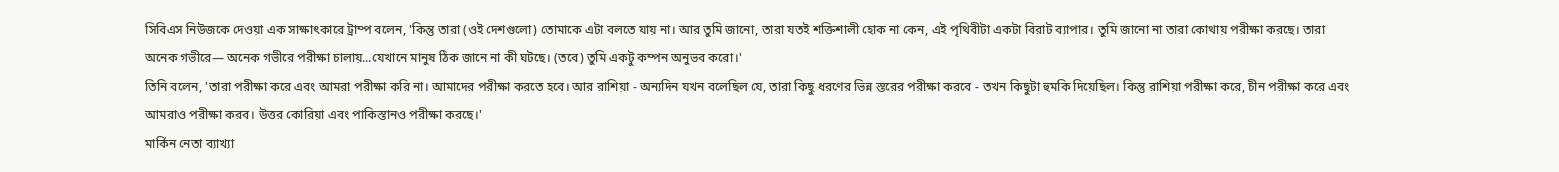সিবিএস নিউজকে দেওয়া এক সাক্ষাৎকারে ট্রাম্প বলেন, 'কিন্তু তারা (ওই দেশগুলো) তোমাকে এটা বলতে যায় না। আর তুমি জানো, তারা যতই শক্তিশালী হোক না কেন, এই পৃথিবীটা একটা বিরাট ব্যাপার। তুমি জানো না তারা কোথায় পরীক্ষা করছে। তারা অনেক গভীরে— অনেক গভীরে পরীক্ষা চালায়...যেখানে মানুষ ঠিক জানে না কী ঘটছে। (তবে) তুমি একটু কম্পন অনুভব করো।'
তিনি বলেন, 'তারা পরীক্ষা করে এবং আমরা পরীক্ষা করি না। আমাদের পরীক্ষা করতে হবে। আর রাশিয়া - অন্যদিন যখন বলেছিল যে, তারা কিছু ধরণের ভিন্ন স্তরের পরীক্ষা করবে - তখন কিছুটা হুমকি দিয়েছিল। কিন্তু রাশিয়া পরীক্ষা করে, চীন পরীক্ষা করে এবং আমরাও পরীক্ষা করব। উত্তর কোরিয়া এবং পাকিস্তানও পরীক্ষা করছে।'
মার্কিন নেতা ব্যাখ্যা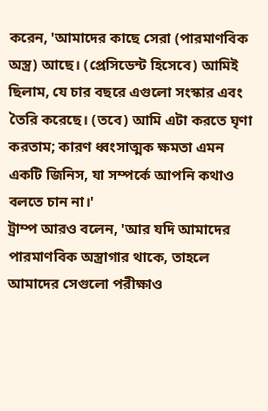করেন, 'আমাদের কাছে সেরা (পারমাণবিক অস্ত্র) আছে। (প্রেসিডেন্ট হিসেবে) আমিই ছিলাম, যে চার বছরে এগুলো সংস্কার এবং তৈরি করেছে। (তবে) আমি এটা করতে ঘৃণা করতাম; কারণ ধ্বংসাত্মক ক্ষমতা এমন একটি জিনিস, যা সম্পর্কে আপনি কথাও বলতে চান না।'
ট্রাম্প আরও বলেন, 'আর যদি আমাদের পারমাণবিক অস্ত্রাগার থাকে, তাহলে আমাদের সেগুলো পরীক্ষাও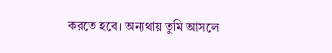করতে হবে। অন্যথায় তুমি আসলে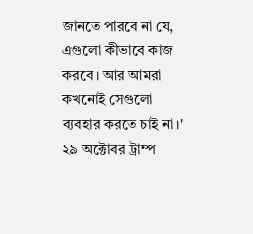জানতে পারবে না যে, এগুলো কীভাবে কাজ করবে। আর আমরা কখনোই সেগুলো ব্যবহার করতে চাই না।'
২৯ অক্টোবর ট্রাম্প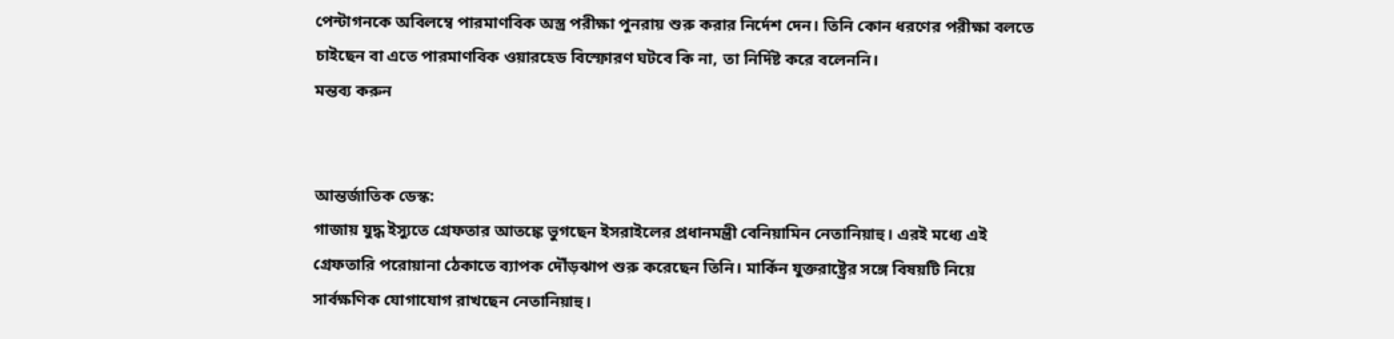পেন্টাগনকে অবিলম্বে পারমাণবিক অস্ত্র পরীক্ষা পুনরায় শুরু করার নির্দেশ দেন। তিনি কোন ধরণের পরীক্ষা বলতে চাইছেন বা এতে পারমাণবিক ওয়ারহেড বিস্ফোরণ ঘটবে কি না, তা নির্দিষ্ট করে বলেননি।
মন্তব্য করুন


আন্তর্জাতিক ডেস্ক:
গাজায় যুদ্ধ ইস্যুতে গ্রেফতার আতঙ্কে ভুগছেন ইসরাইলের প্রধানমন্ত্রী বেনিয়ামিন নেতানিয়াহু। এরই মধ্যে এই গ্রেফতারি পরোয়ানা ঠেকাতে ব্যাপক দৌঁড়ঝাপ শুরু করেছেন তিনি। মার্কিন যুক্তরাষ্ট্রের সঙ্গে বিষয়টি নিয়ে সার্বক্ষণিক যোগাযোগ রাখছেন নেতানিয়াহু।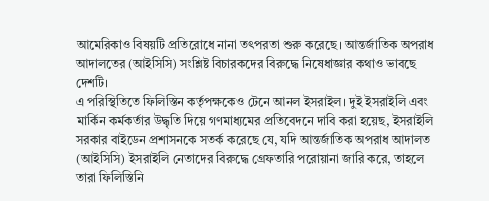আমেরিকাও বিষয়টি প্রতিরোধে নানা তৎপরতা শুরু করেছে। আন্তর্জাতিক অপরাধ আদালতের (আইসিসি) সংশ্লিষ্ট বিচারকদের বিরুদ্ধে নিষেধাজ্ঞার কথাও ভাবছে দেশটি।
এ পরিস্থিতিতে ফিলিস্তিন কর্তৃপক্ষকেও টেনে আনল ইসরাইল। দুই ইসরাইলি এবং মার্কিন কর্মকর্তার উদ্ধৃতি দিয়ে গণমাধ্যমের প্রতিবেদনে দাবি করা হয়েছ, ইসরাইলি সরকার বাইডেন প্রশাসনকে সতর্ক করেছে যে, যদি আন্তর্জাতিক অপরাধ আদালত (আইসিসি) ইসরাইলি নেতাদের বিরুদ্ধে গ্রেফতারি পরোয়ানা জারি করে, তাহলে তারা ফিলিস্তিনি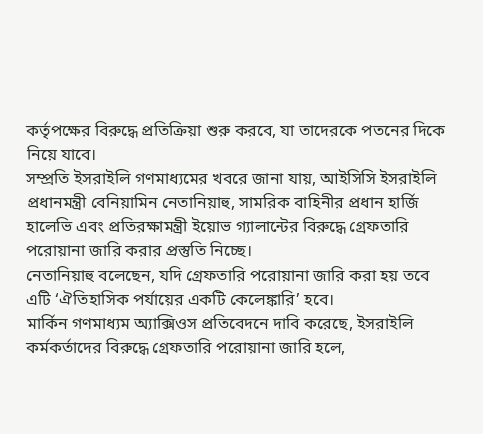কর্তৃপক্ষের বিরুদ্ধে প্রতিক্রিয়া শুরু করবে, যা তাদেরকে পতনের দিকে নিয়ে যাবে।
সম্প্রতি ইসরাইলি গণমাধ্যমের খবরে জানা যায়, আইসিসি ইসরাইলি প্রধানমন্ত্রী বেনিয়ামিন নেতানিয়াহু, সামরিক বাহিনীর প্রধান হার্জি হালেভি এবং প্রতিরক্ষামন্ত্রী ইয়োভ গ্যালান্টের বিরুদ্ধে গ্রেফতারি পরোয়ানা জারি করার প্রস্তুতি নিচ্ছে।
নেতানিয়াহু বলেছেন, যদি গ্রেফতারি পরোয়ানা জারি করা হয় তবে এটি ‘ঐতিহাসিক পর্যায়ের একটি কেলেঙ্কারি’ হবে।
মার্কিন গণমাধ্যম অ্যাক্সিওস প্রতিবেদনে দাবি করেছে, ইসরাইলি কর্মকর্তাদের বিরুদ্ধে গ্রেফতারি পরোয়ানা জারি হলে,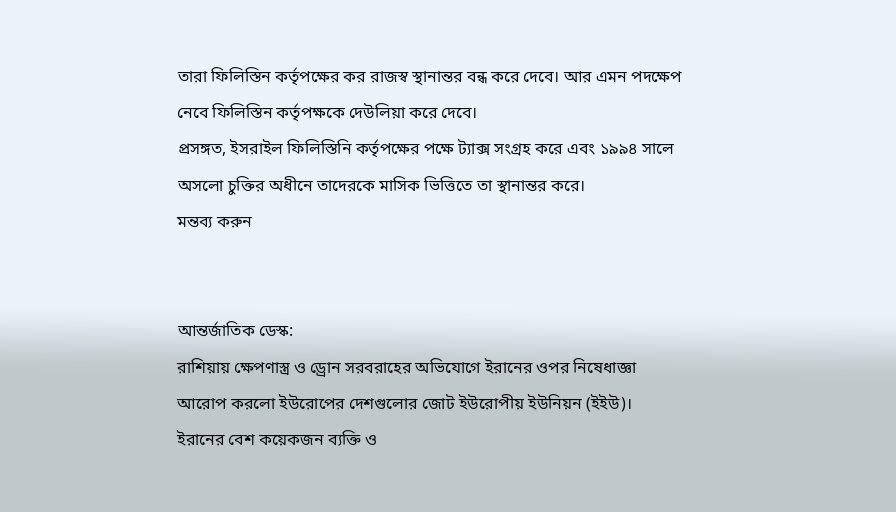তারা ফিলিস্তিন কর্তৃপক্ষের কর রাজস্ব স্থানান্তর বন্ধ করে দেবে। আর এমন পদক্ষেপ নেবে ফিলিস্তিন কর্তৃপক্ষকে দেউলিয়া করে দেবে।
প্রসঙ্গত, ইসরাইল ফিলিস্তিনি কর্তৃপক্ষের পক্ষে ট্যাক্স সংগ্রহ করে এবং ১৯৯৪ সালে অসলো চুক্তির অধীনে তাদেরকে মাসিক ভিত্তিতে তা স্থানান্তর করে।
মন্তব্য করুন


আন্তর্জাতিক ডেস্ক:
রাশিয়ায় ক্ষেপণাস্ত্র ও ড্রোন সরবরাহের অভিযোগে ইরানের ওপর নিষেধাজ্ঞা আরোপ করলো ইউরোপের দেশগুলোর জোট ইউরোপীয় ইউনিয়ন (ইইউ)। ইরানের বেশ কয়েকজন ব্যক্তি ও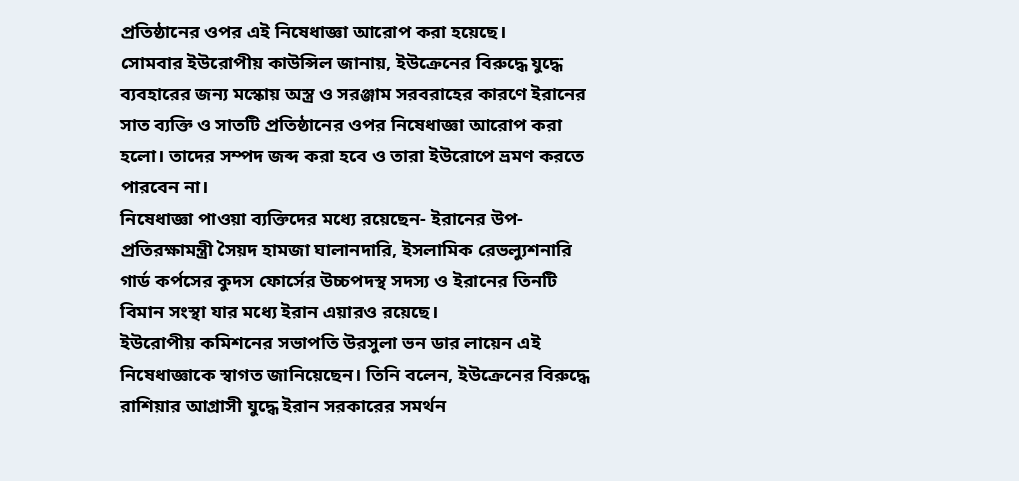প্রতিষ্ঠানের ওপর এই নিষেধাজ্ঞা আরোপ করা হয়েছে।
সোমবার ইউরোপীয় কাউন্সিল জানায়, ইউক্রেনের বিরুদ্ধে যুদ্ধে ব্যবহারের জন্য মস্কোয় অস্ত্র ও সরঞ্জাম সরবরাহের কারণে ইরানের সাত ব্যক্তি ও সাতটি প্রতিষ্ঠানের ওপর নিষেধাজ্ঞা আরোপ করা হলো। তাদের সম্পদ জব্দ করা হবে ও তারা ইউরোপে ভ্রমণ করতে পারবেন না।
নিষেধাজ্ঞা পাওয়া ব্যক্তিদের মধ্যে রয়েছেন- ইরানের উপ-প্রতিরক্ষামন্ত্রী সৈয়দ হামজা ঘালানদারি, ইসলামিক রেভল্যুশনারি গার্ড কর্পসের কুদস ফোর্সের উচ্চপদস্থ সদস্য ও ইরানের তিনটি বিমান সংস্থা যার মধ্যে ইরান এয়ারও রয়েছে।
ইউরোপীয় কমিশনের সভাপতি উরসুলা ভন ডার লায়েন এই নিষেধাজ্ঞাকে স্বাগত জানিয়েছেন। তিনি বলেন, ইউক্রেনের বিরুদ্ধে রাশিয়ার আগ্রাসী যুদ্ধে ইরান সরকারের সমর্থন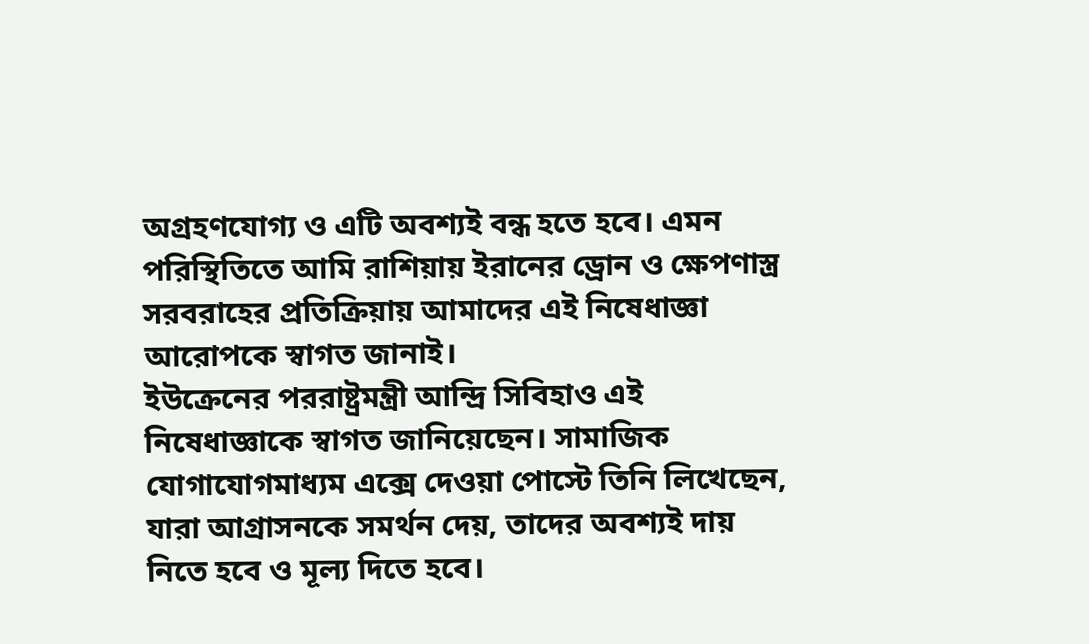অগ্রহণযোগ্য ও এটি অবশ্যই বন্ধ হতে হবে। এমন পরিস্থিতিতে আমি রাশিয়ায় ইরানের ড্রোন ও ক্ষেপণাস্ত্র সরবরাহের প্রতিক্রিয়ায় আমাদের এই নিষেধাজ্ঞা আরোপকে স্বাগত জানাই।
ইউক্রেনের পররাষ্ট্রমন্ত্রী আন্দ্রি সিবিহাও এই নিষেধাজ্ঞাকে স্বাগত জানিয়েছেন। সামাজিক যোগাযোগমাধ্যম এক্সে দেওয়া পোস্টে তিনি লিখেছেন, যারা আগ্রাসনকে সমর্থন দেয়, তাদের অবশ্যই দায় নিতে হবে ও মূল্য দিতে হবে।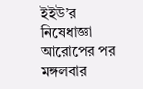ইইউ’র নিষেধাজ্ঞা আরোপের পর মঙ্গলবার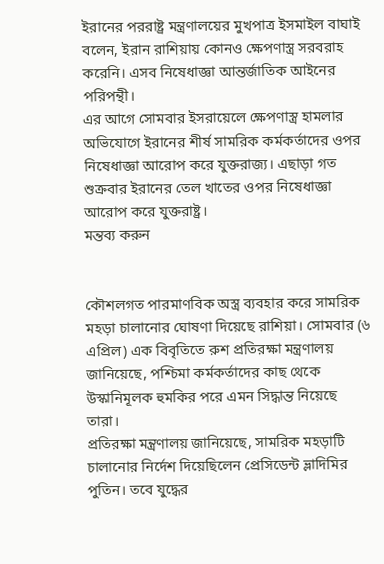ইরানের পররাষ্ট্র মন্ত্রণালয়ের মুখপাত্র ইসমাইল বাঘাই বলেন, ইরান রাশিয়ায় কোনও ক্ষেপণাস্ত্র সরবরাহ করেনি। এসব নিষেধাজ্ঞা আন্তর্জাতিক আইনের পরিপন্থী।
এর আগে সোমবার ইসরায়েলে ক্ষেপণাস্ত্র হামলার অভিযোগে ইরানের শীর্ষ সামরিক কর্মকর্তাদের ওপর নিষেধাজ্ঞা আরোপ করে যুক্তরাজ্য। এছাড়া গত শুক্রবার ইরানের তেল খাতের ওপর নিষেধাজ্ঞা আরোপ করে যুক্তরাষ্ট্র।
মন্তব্য করুন


কৌশলগত পারমাণবিক অস্ত্র ব্যবহার করে সামরিক মহড়া চালানোর ঘোষণা দিয়েছে রাশিয়া। সোমবার (৬ এপ্রিল) এক বিবৃতিতে রুশ প্রতিরক্ষা মন্ত্রণালয় জানিয়েছে, পশ্চিমা কর্মকর্তাদের কাছ থেকে উস্কানিমূলক হুমকির পরে এমন সিদ্ধান্ত নিয়েছে তারা।
প্রতিরক্ষা মন্ত্রণালয় জানিয়েছে, সামরিক মহড়াটি চালানোর নির্দেশ দিয়েছিলেন প্রেসিডেন্ট ভ্লাদিমির পুতিন। তবে যুদ্ধের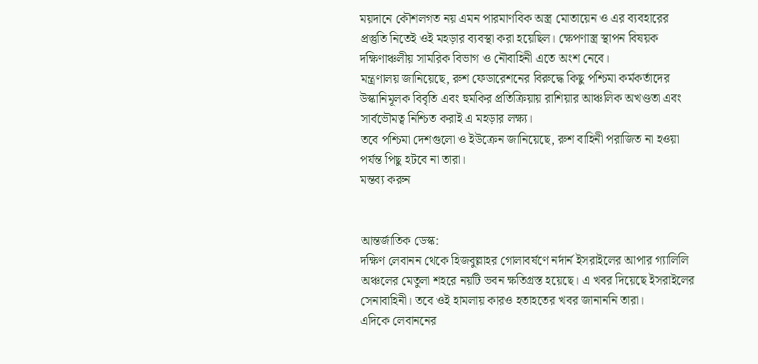ময়দানে কৌশলগত নয় এমন পারমাণবিক অস্ত্র মোতায়েন ও এর ব্যবহারের প্রস্তুতি নিতেই ওই মহড়ার ব্যবস্থা করা হয়েছিল। ক্ষেপণাস্ত্র স্থাপন বিষয়ক দক্ষিণাঞ্চলীয় সামরিক বিভাগ ও নৌবাহিনী এতে অংশ নেবে।
মন্ত্রণালয় জানিয়েছে, রুশ ফেডারেশনের বিরুদ্ধে কিছু পশ্চিমা কর্মকর্তাদের উস্কানিমূলক বিবৃতি এবং হুমকির প্রতিক্রিয়ায় রাশিয়ার আঞ্চলিক অখণ্ডতা এবং সার্বভৌমত্ব নিশ্চিত করাই এ মহড়ার লক্ষ্য।
তবে পশ্চিমা দেশগুলো ও ইউক্রেন জানিয়েছে, রুশ বাহিনী পরাজিত না হওয়া পর্যন্ত পিছু হটবে না তারা।
মন্তব্য করুন


আন্তর্জাতিক ডেস্ক:
দক্ষিণ লেবানন থেকে হিজবুল্লাহর গোলাবর্ষণে নর্দার্ন ইসরাইলের আপার গ্যালিলি অঞ্চলের মেতুলা শহরে নয়টি ভবন ক্ষতিগ্রস্ত হয়েছে। এ খবর দিয়েছে ইসরাইলের সেনাবাহিনী। তবে ওই হামলায় কারও হতাহতের খবর জানাননি তারা।
এদিকে লেবাননের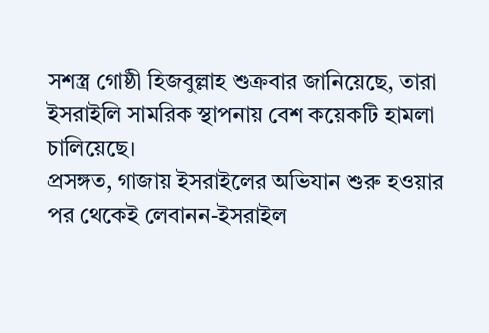সশস্ত্র গোষ্ঠী হিজবুল্লাহ শুক্রবার জানিয়েছে, তারা ইসরাইলি সামরিক স্থাপনায় বেশ কয়েকটি হামলা চালিয়েছে।
প্রসঙ্গত, গাজায় ইসরাইলের অভিযান শুরু হওয়ার পর থেকেই লেবানন-ইসরাইল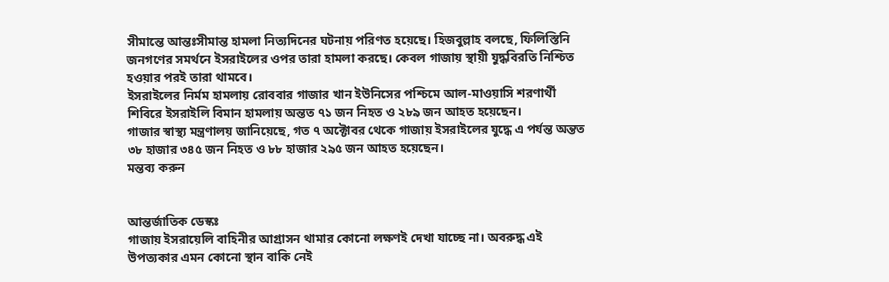সীমান্তে আন্তঃসীমান্ত হামলা নিত্যদিনের ঘটনায় পরিণত হয়েছে। হিজবুল্লাহ বলছে, ফিলিস্তিনি জনগণের সমর্থনে ইসরাইলের ওপর তারা হামলা করছে। কেবল গাজায় স্থায়ী যুদ্ধবিরতি নিশ্চিত হওয়ার পরই তারা থামবে।
ইসরাইলের নির্মম হামলায় রোববার গাজার খান ইউনিসের পশ্চিমে আল-মাওয়াসি শরণার্থী শিবিরে ইসরাইলি বিমান হামলায় অন্তত ৭১ জন নিহত ও ২৮৯ জন আহত হয়েছেন।
গাজার স্বাস্থ্য মন্ত্রণালয় জানিয়েছে, গত ৭ অক্টোবর থেকে গাজায় ইসরাইলের যুদ্ধে এ পর্যন্ত অন্তত ৩৮ হাজার ৩৪৫ জন নিহত ও ৮৮ হাজার ২৯৫ জন আহত হয়েছেন।
মন্তব্য করুন


আন্তর্জাতিক ডেস্কঃ
গাজায় ইসরায়েলি বাহিনীর আগ্রাসন থামার কোনো লক্ষণই দেখা যাচ্ছে না। অবরুদ্ধ এই উপত্যকার এমন কোনো স্থান বাকি নেই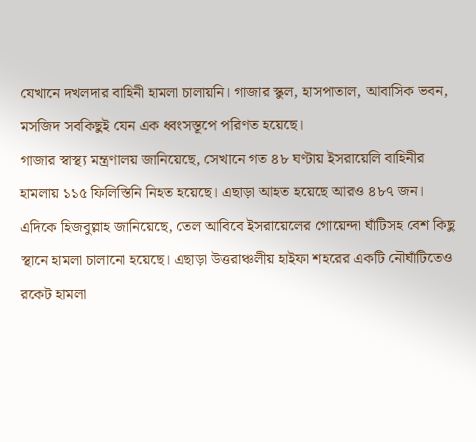যেখানে দখলদার বাহিনী হামলা চালায়নি। গাজার স্কুল, হাসপাতাল, আবাসিক ভবন, মসজিদ সবকিছুই যেন এক ধ্বংসস্তূপে পরিণত হয়েছে।
গাজার স্বাস্থ্য মন্ত্রণালয় জানিয়েছে, সেখানে গত ৪৮ ঘণ্টায় ইসরায়েলি বাহিনীর হামলায় ১১৫ ফিলিস্তিনি নিহত হয়েছে। এছাড়া আহত হয়েছে আরও ৪৮৭ জন।
এদিকে হিজবুল্লাহ জানিয়েছে, তেল আবিবে ইসরায়েলের গোয়েন্দা ঘাঁটিসহ বেশ কিছু স্থানে হামলা চালানো হয়েছে। এছাড়া উত্তরাঞ্চলীয় হাইফা শহরের একটি নৌঘাঁটিতেও রকেট হামলা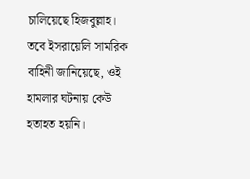চালিয়েছে হিজবুল্লাহ। তবে ইসরায়েলি সামরিক বাহিনী জানিয়েছে, ওই হামলার ঘটনায় কেউ হতাহত হয়নি।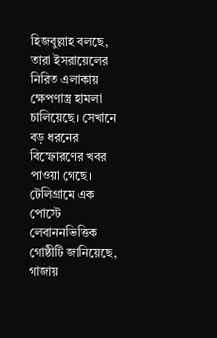হিজবুল্লাহ বলছে, তারা ইসরায়েলের নিরিত এলাকায় ক্ষেপণাস্ত্র হামলা চালিয়েছে। সেখানে বড় ধরনের বিস্ফোরণের খবর পাওয়া গেছে। টেলিগ্রামে এক পোস্টে লেবাননভিত্তিক গোষ্ঠীটি জানিয়েছে, গাজায়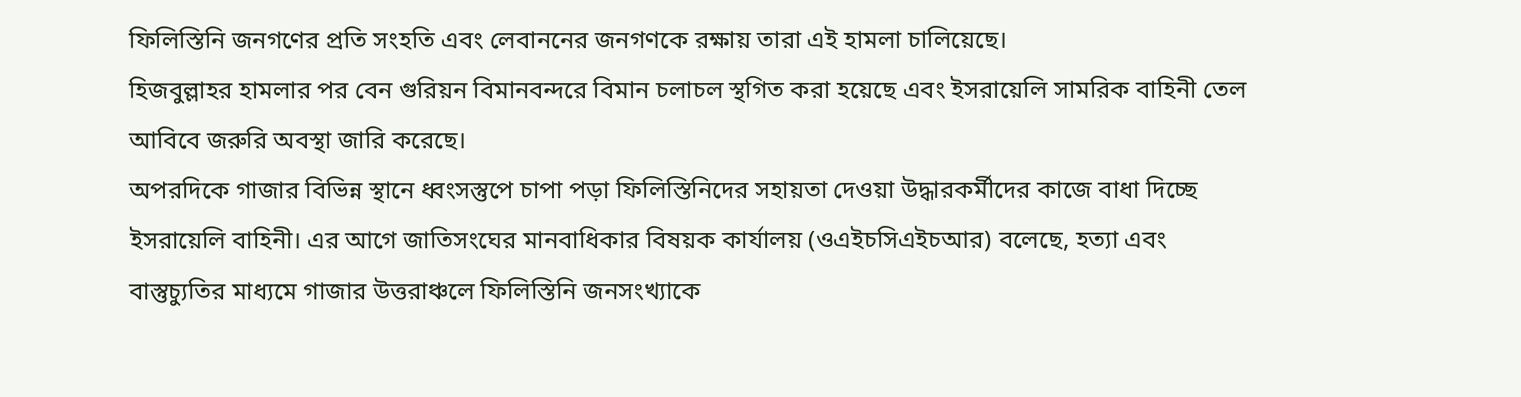ফিলিস্তিনি জনগণের প্রতি সংহতি এবং লেবাননের জনগণকে রক্ষায় তারা এই হামলা চালিয়েছে।
হিজবুল্লাহর হামলার পর বেন গুরিয়ন বিমানবন্দরে বিমান চলাচল স্থগিত করা হয়েছে এবং ইসরায়েলি সামরিক বাহিনী তেল আবিবে জরুরি অবস্থা জারি করেছে।
অপরদিকে গাজার বিভিন্ন স্থানে ধ্বংসস্তুপে চাপা পড়া ফিলিস্তিনিদের সহায়তা দেওয়া উদ্ধারকর্মীদের কাজে বাধা দিচ্ছে ইসরায়েলি বাহিনী। এর আগে জাতিসংঘের মানবাধিকার বিষয়ক কার্যালয় (ওএইচসিএইচআর) বলেছে, হত্যা এবং বাস্তুচ্যুতির মাধ্যমে গাজার উত্তরাঞ্চলে ফিলিস্তিনি জনসংখ্যাকে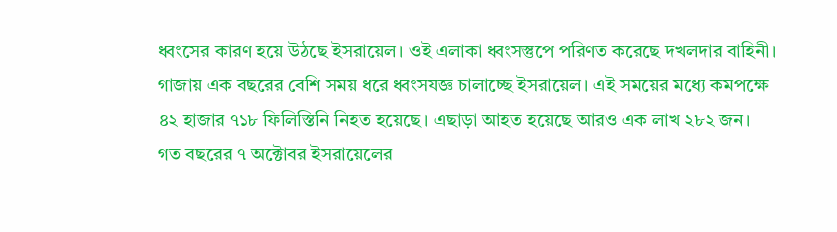ধ্বংসের কারণ হয়ে উঠছে ইসরায়েল। ওই এলাকা ধ্বংসস্তুপে পরিণত করেছে দখলদার বাহিনী।
গাজায় এক বছরের বেশি সময় ধরে ধ্বংসযজ্ঞ চালাচ্ছে ইসরায়েল। এই সময়ের মধ্যে কমপক্ষে ৪২ হাজার ৭১৮ ফিলিস্তিনি নিহত হয়েছে। এছাড়া আহত হয়েছে আরও এক লাখ ২৮২ জন।
গত বছরের ৭ অক্টোবর ইসরায়েলের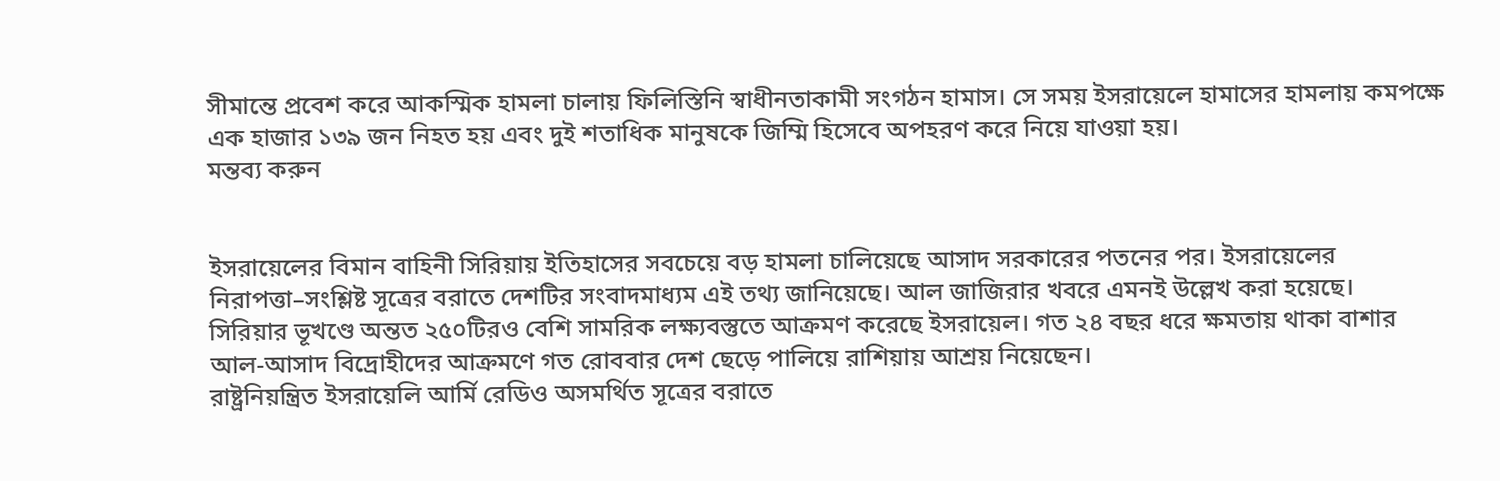সীমান্তে প্রবেশ করে আকস্মিক হামলা চালায় ফিলিস্তিনি স্বাধীনতাকামী সংগঠন হামাস। সে সময় ইসরায়েলে হামাসের হামলায় কমপক্ষে এক হাজার ১৩৯ জন নিহত হয় এবং দুই শতাধিক মানুষকে জিম্মি হিসেবে অপহরণ করে নিয়ে যাওয়া হয়।
মন্তব্য করুন


ইসরায়েলের বিমান বাহিনী সিরিয়ায় ইতিহাসের সবচেয়ে বড় হামলা চালিয়েছে আসাদ সরকারের পতনের পর। ইসরায়েলের নিরাপত্তা–সংশ্লিষ্ট সূত্রের বরাতে দেশটির সংবাদমাধ্যম এই তথ্য জানিয়েছে। আল জাজিরার খবরে এমনই উল্লেখ করা হয়েছে।
সিরিয়ার ভূখণ্ডে অন্তত ২৫০টিরও বেশি সামরিক লক্ষ্যবস্তুতে আক্রমণ করেছে ইসরায়েল। গত ২৪ বছর ধরে ক্ষমতায় থাকা বাশার আল-আসাদ বিদ্রোহীদের আক্রমণে গত রোববার দেশ ছেড়ে পালিয়ে রাশিয়ায় আশ্রয় নিয়েছেন।
রাষ্ট্রনিয়ন্ত্রিত ইসরায়েলি আর্মি রেডিও অসমর্থিত সূত্রের বরাতে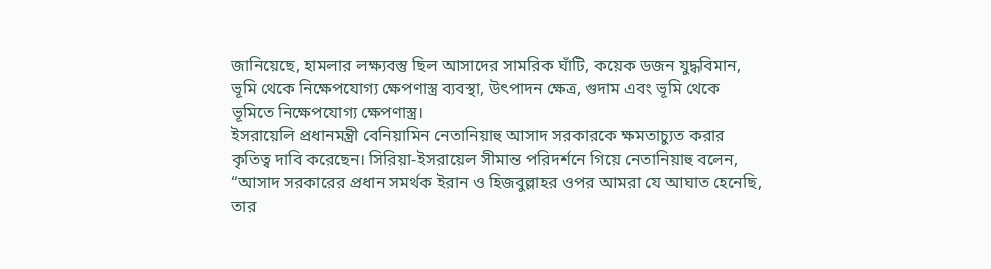জানিয়েছে, হামলার লক্ষ্যবস্তু ছিল আসাদের সামরিক ঘাঁটি, কয়েক ডজন যুদ্ধবিমান, ভূমি থেকে নিক্ষেপযোগ্য ক্ষেপণাস্ত্র ব্যবস্থা, উৎপাদন ক্ষেত্র, গুদাম এবং ভূমি থেকে ভূমিতে নিক্ষেপযোগ্য ক্ষেপণাস্ত্র।
ইসরায়েলি প্রধানমন্ত্রী বেনিয়ামিন নেতানিয়াহু আসাদ সরকারকে ক্ষমতাচ্যুত করার কৃতিত্ব দাবি করেছেন। সিরিয়া-ইসরায়েল সীমান্ত পরিদর্শনে গিয়ে নেতানিয়াহু বলেন, “আসাদ সরকারের প্রধান সমর্থক ইরান ও হিজবুল্লাহর ওপর আমরা যে আঘাত হেনেছি, তার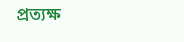প্রত্যক্ষ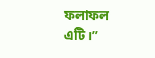ফলাফল এটি।”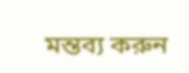মন্তব্য করুন